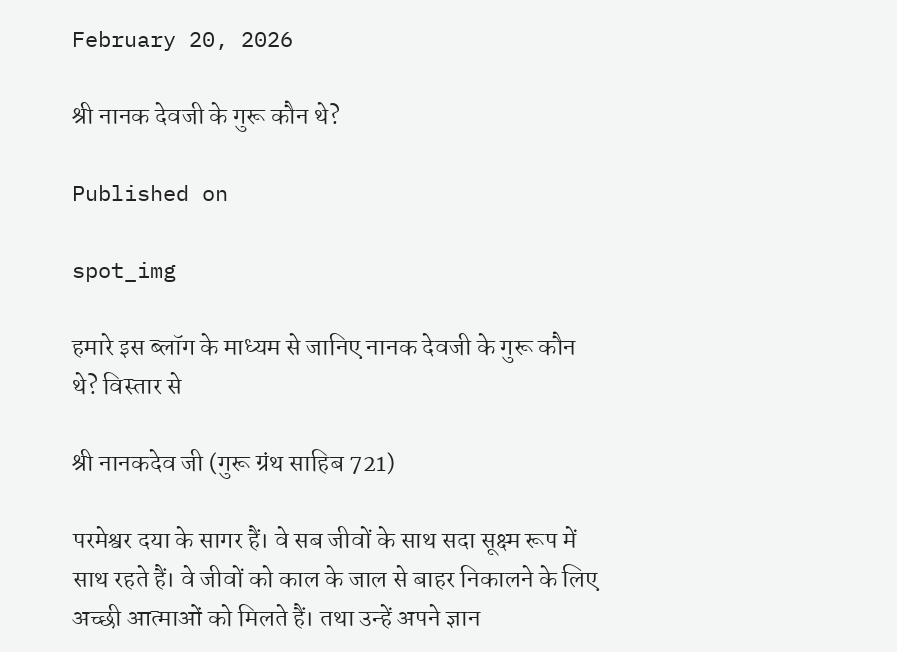February 20, 2026

श्री नानक देवजी के गुरू कौन थे?

Published on

spot_img

हमारे इस ब्लॉग के माध्यम से जानिए नानक देवजी के गुरू कौन थे? विस्तार से

श्री नानकदेव जी (गुरू ग्रंथ साहिब 721)

परमेश्वर दया के सागर हैं। वे सब जीवों के साथ सदा सूक्ष्म रूप में साथ रहते हैं। वे जीवों को काल के जाल से बाहर निकालने के लिए अच्छी आत्माओं को मिलते हैं। तथा उन्हें अपने ज्ञान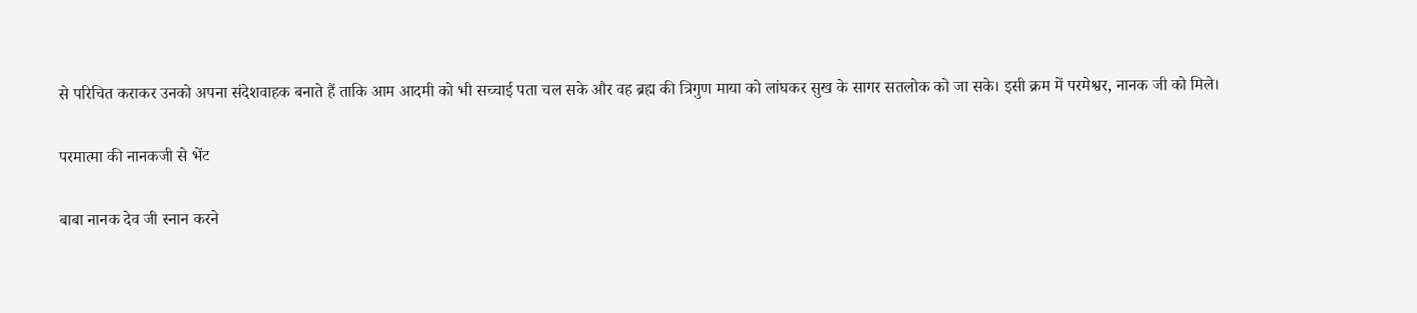से परिचित कराकर उनको अपना संदेशवाहक बनाते हैं ताकि आम आदमी को भी सच्चाई पता चल सके और वह ब्रह्म की त्रिगुण माया को लांघकर सुख के सागर सतलोक को जा सके। इसी क्रम में परमेश्वर, नानक जी को मिले।

परमात्मा की नानकजी से भेंट

बाबा नानक देव जी स्नान करने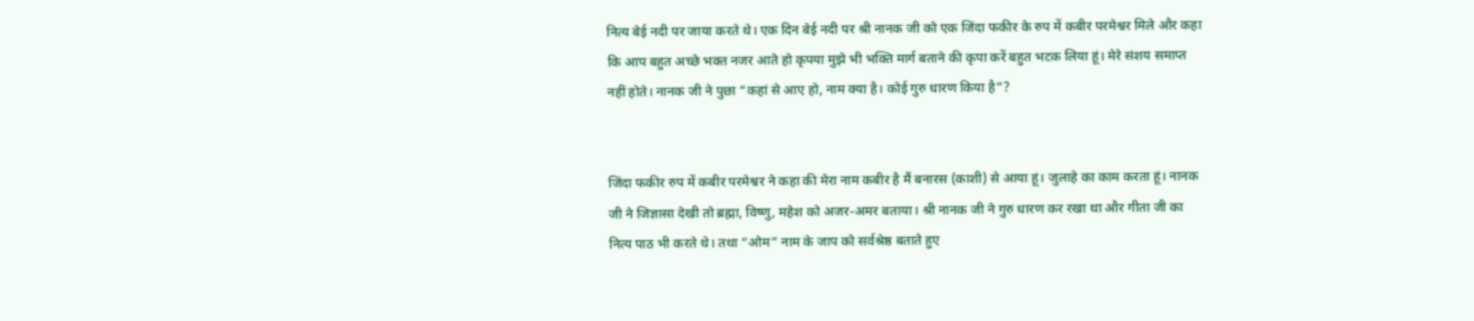नित्य बेई नदी पर जाया करते थे। एक दिन बेई नदी पर श्री नानक जी को एक जिंदा फकीर के रुप में कबीर परमेश्वर मिले और कहा कि आप बहुत अच्छे भक्त नजर आते हो कृपया मुझे भी भक्ति मार्ग बताने की कृपा करें बहुत भटक लिया हूं। मेरे संशय समाप्त नहीं होते। नानक जी ने पुछा “कहां से आए हो, नाम क्या है। कोई गुरु धारण किया है”?


जिंदा फकीर रुप में कबीर परमेश्वर ने कहा की मेरा नाम कबीर है मैं बनारस (काशी) से आया हूं। जुलाहे का काम करता हूं। नानक जी ने जिज्ञासा देखी तो ब्रह्मा, विष्णु, महेश को अजर-अमर बताया। श्री नानक जी ने गुरु धारण कर रखा था और गीता जी का नित्य पाठ भी करते थे। तथा “ओम” नाम के जाप को सर्वश्रेष्ठ बताते हुए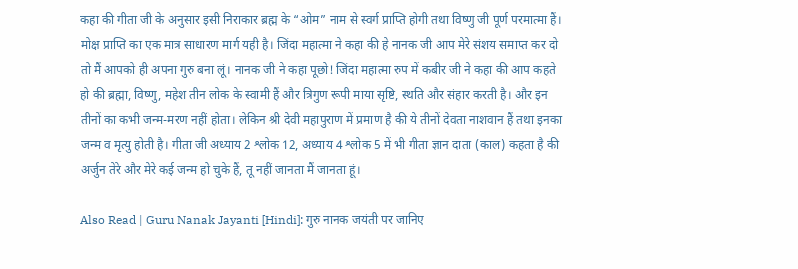कहा की गीता जी के अनुसार इसी निराकार ब्रह्म के “ओम” नाम से स्वर्ग प्राप्ति होगी तथा विष्णु जी पूर्ण परमात्मा हैं। मोक्ष प्राप्ति का एक मात्र साधारण मार्ग यही है। जिंदा महात्मा ने कहा की हे नानक जी आप मेरे संशय समाप्त कर दो तो मैं आपको ही अपना गुरु बना लूं। नानक जी ने कहा पूछो! जिंदा महात्मा रुप में कबीर जी ने कहा की आप कहते हो की ब्रह्मा, विष्णु, महेश तीन लोक के स्वामी हैं और त्रिगुण रूपी माया सृष्टि, स्थति और संहार करती है। और इन तीनों का कभी जन्म-मरण नहीं होता। लेकिन श्री देवी महापुराण में प्रमाण है की ये तीनों देवता नाशवान हैं तथा इनका जन्म व मृत्यु होती है। गीता जी अध्याय 2 श्लोक 12, अध्याय 4 श्लोक 5 में भी गीता ज्ञान दाता (काल) कहता है की अर्जुन तेरे और मेरे कई जन्म हो चुके हैं, तू नहीं जानता मैं जानता हूं।

Also Read | Guru Nanak Jayanti [Hindi]: गुरु नानक जयंती पर जानिए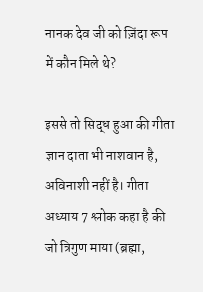नानक देव जी को ज़िंदा रूप में कौन मिले थे?

इससे तो सिद्ध हुआ की गीता ज्ञान दाता भी नाशवान है, अविनाशी नहीं है। गीता अध्याय 7 श्लोक कहा है की जो त्रिगुण माया (ब्रह्मा,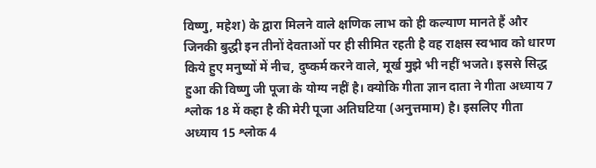विष्णु, महेश) के द्वारा मिलने वाले क्षणिक लाभ को ही कल्याण मानते हैं और जिनकी बुद्धी इन तीनों देवताओं पर ही सीमित रहती है वह राक्षस स्वभाव को धारण किये हुए मनुष्यों में नीच, दुष्कर्म करने वाले, मूर्ख मुझे भी नहीं भजते। इससे सिद्ध हुआ की विष्णु जी पूजा के योग्य नहीं है। क्योकि गीता ज्ञान दाता ने गीता अध्याय 7 श्लोक 18 में कहा है की मेरी पूजा अतिघटिया (अनुत्तमाम) है। इसलिए गीता अध्याय 15 श्लोक 4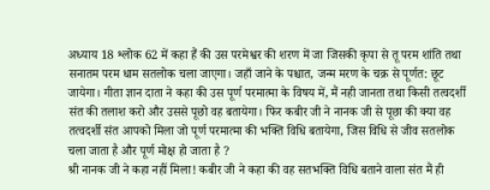अध्याय 18 श्लोक 62 में कहा हैं की उस परमेश्वर की शरण में जा जिसकी कृपा से तू परम शांति तथा सनातम परम धाम सतलोक चला जाएगा। जहाँ जाने के पश्चात, जन्म मरण के चक्र से पूर्णत: छूट जायेगा। गीता ज्ञान दाता ने कहा की उस पूर्ण परमात्मा के विषय में, मैं नही जानता तथा किसी तत्वदर्शी संत की तलाश करो और उससे पूछो वह बतायेगा। फिर कबीर जी ने नानक जी से पूछा की क्या वह तत्वदर्शी संत आपको मिला जो पूर्ण परमात्मा की भक्ति विधि बतायेगा, जिस विधि से जीव सतलोक चला जाता है और पूर्ण मोक्ष हो जाता है ?
श्री नानक जी ने कहा नहीं मिला! कबीर जी ने कहा की वह सतभक्ति विधि बताने वाला संत मैं ही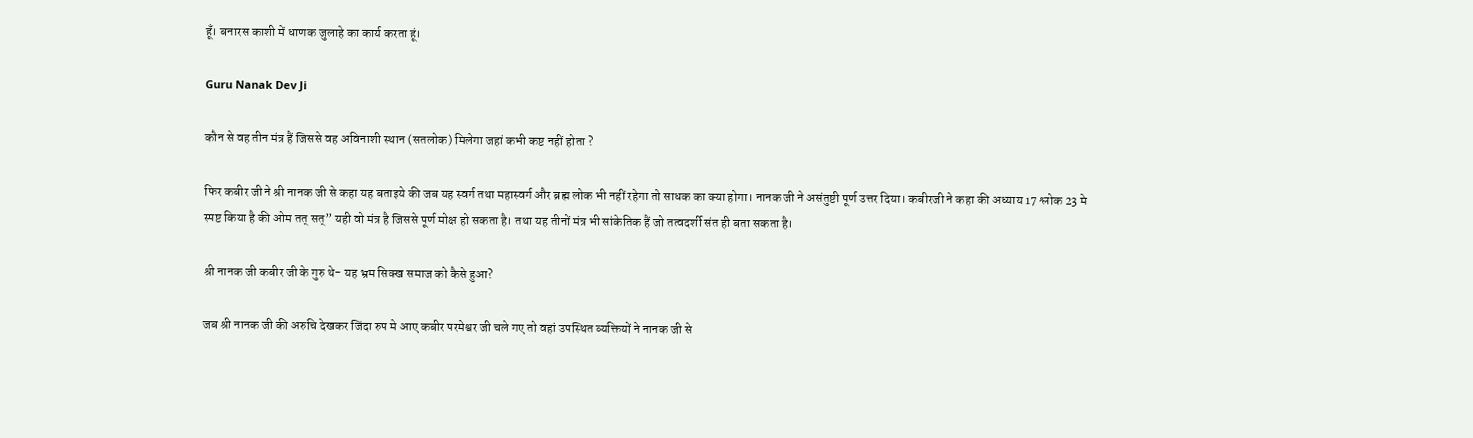हूँ। बनारस काशी में धाणक जुलाहे का कार्य करता हूं।

Guru Nanak Dev Ji

कौन से वह तीन मंत्र हैं जिससे वह अविनाशी स्थान (सतलोक) मिलेगा जहां कभी कष्ट नहीं होता ?

फिर कबीर जी ने श्री नानक जी से कहा यह बताइये की जब यह स्वर्ग तथा महास्वर्ग और ब्रह्म लोक भी नहीं रहेगा तो साधक का क्या होगा। नानक जी ने असंतुष्टी पूर्ण उत्तर दिया। कबीरजी ने कहा की अध्याय 17 श्लोक 23 मे स्पष्ट किया है की ओम तत् सत्” यही वो मंत्र है जिससे पूर्ण मोक्ष हो सकता है। तथा यह तीनों मंत्र भी सांकेतिक हैं जो तत्वदर्शी संत ही बता सकता है।

श्री नानक जी कबीर जी के गुरु थे- यह भ्रम सिक्ख समाज को कैसे हुआ?

जब श्री नानक जी की अरुचि देखकर जिंदा रुप मे आए कबीर परमेश्वर जी चले गए तो वहां उपस्थित व्यक्तियों ने नानक जी से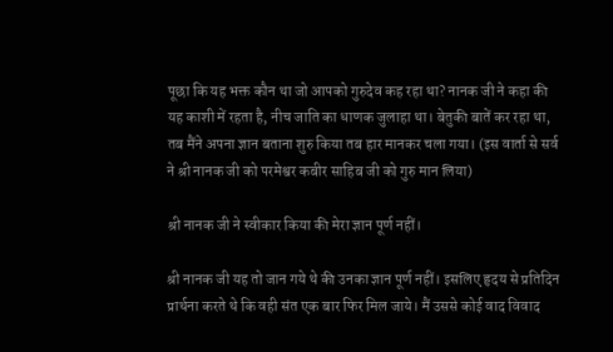पूछा कि यह भक्त कौन था जो आपको गुरुदेव कह रहा था? नानक जी ने कहा की यह काशी में रहता है, नीच जाति का धाणक जुलाहा था। बेतुकी बातें कर रहा था, तब मैंने अपना ज्ञान बताना शुरु किया तब हार मानकर चला गया। (इस वार्ता से सर्व ने श्री नानक जी को परमेश्वर कबीर साहिब जी को गुरु मान लिया)

श्री नानक जी ने स्वीकार किया की मेरा ज्ञान पूर्ण नहीं।

श्री नानक जी यह तो जान गये थे की उनका ज्ञान पूर्ण नहीं। इसलिए हृदय से प्रतिदिन प्रार्थना करते थे कि वही संत एक बार फिर मिल जाये। मैं उससे कोई वाद विवाद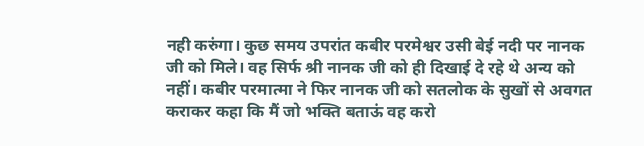नही करुंगा। कुछ समय उपरांत कबीर परमेश्वर उसी बेई नदी पर नानक जी को मिले। वह सिर्फ श्री नानक जी को ही दिखाई दे रहे थे अन्य को नहीं। कबीर परमात्मा ने फिर नानक जी को सतलोक के सुखों से अवगत कराकर कहा कि मैं जो भक्ति बताऊं वह करो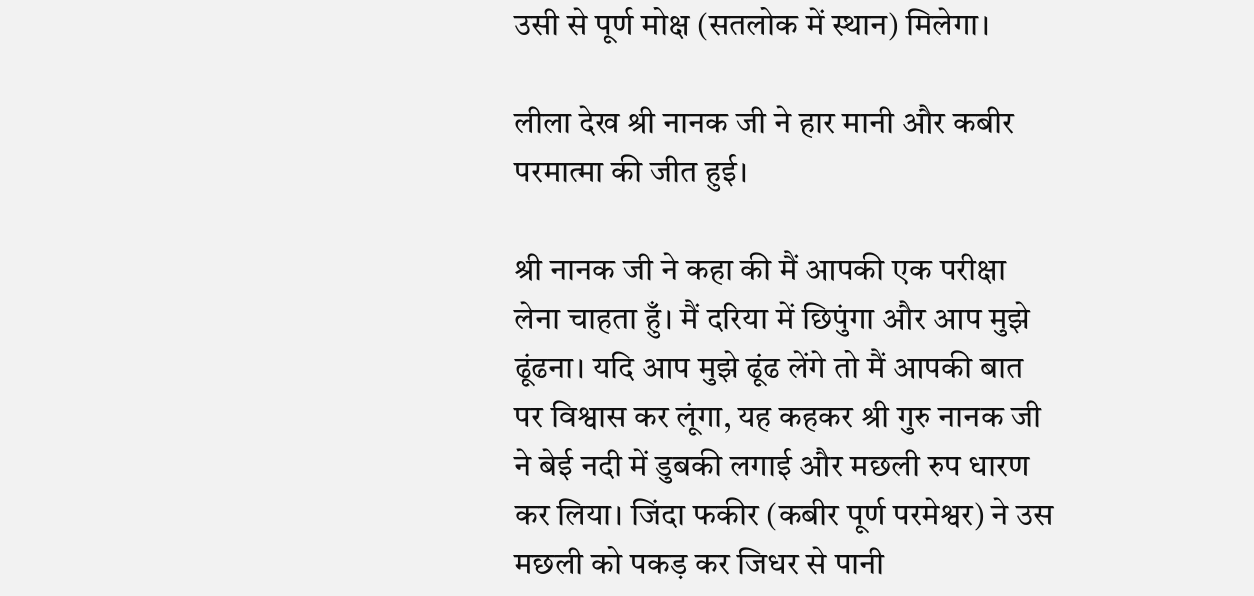उसी से पूर्ण मोक्ष (सतलोक में स्थान) मिलेगा।

लीला देख श्री नानक जी ने हार मानी और कबीर परमात्मा की जीत हुई।

श्री नानक जी ने कहा की मैं आपकी एक परीक्षा लेना चाहता हुँ। मैं दरिया में छिपुंगा और आप मुझे ढूंढना। यदि आप मुझे ढूंढ लेंगे तो मैं आपकी बात पर विश्वास कर लूंगा, यह कहकर श्री गुरु नानक जी ने बेई नदी में डुबकी लगाई और मछली रुप धारण कर लिया। जिंदा फकीर (कबीर पूर्ण परमेश्वर) ने उस मछली को पकड़ कर जिधर से पानी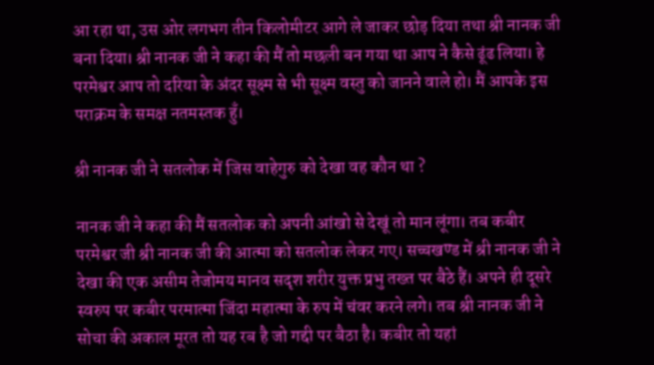आ रहा था, उस ओर लगभग तीन किलोमीटर आगे ले जाकर छोड़ दिया तथा श्री नानक जी बना दिया। श्री नानक जी ने कहा की मैं तो मछली बन गया था आप ने कैसे ढूंढ लिया। हे परमेश्वर आप तो दरिया के अंदर सूक्ष्म से भी सूक्ष्म वस्तु को जानने वाले हो। मैं आपके इस पराक्रम के समक्ष नतमस्तक हुँ।

श्री नानक जी ने सतलोक में जिस वाहेगुरु को देखा वह कौन था ?

नानक जी ने कहा की मैं सतलोक को अपनी आंखो से देखूं तो मान लूंगा। तब कबीर परमेश्वर जी श्री नानक जी की आत्मा को सतलोक लेकर गए। सच्चखण्ड में श्री नानक जी ने देखा की एक असीम तेजोमय मानव सदृश शरीर युक्त प्रभु तख्त पर बैठे हैं। अपने ही दूसरे स्वरुप पर कबीर परमात्मा जिंदा महात्मा के रुप में चंवर करने लगे। तब श्री नानक जी ने सोचा की अकाल मूरत तो यह रब है जो गद्दी पर बैठा है। कबीर तो यहां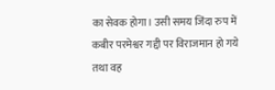का सेवक होगा। उसी समय जिंदा रुप में कबीर परमेश्वर गद्दी पर विराजमान हो गये तथा वह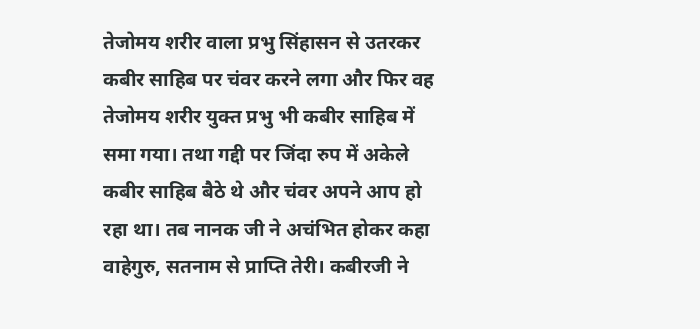तेजोमय शरीर वाला प्रभु सिंहासन से उतरकर कबीर साहिब पर चंवर करने लगा और फिर वह तेजोमय शरीर युक्त प्रभु भी कबीर साहिब में समा गया। तथा गद्दी पर जिंदा रुप में अकेले कबीर साहिब बैठे थे और चंवर अपने आप हो रहा था। तब नानक जी ने अचंभित होकर कहा वाहेगुरु, सतनाम से प्राप्ति तेरी। कबीरजी ने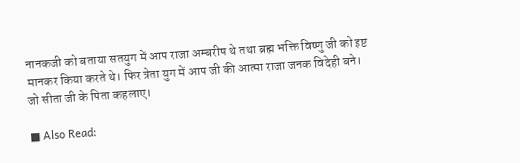नानकजी को बताया सतयुग में आप राजा अम्बरीष थे तथा ब्रह्म भक्ति विष्णु जी को इष्ट मानकर किया करते थे। फिर त्रेता युग में आप जी की आत्मा राजा जनक विदेही बने। जो सीता जी के पिता कहलाए।

■ Also Read: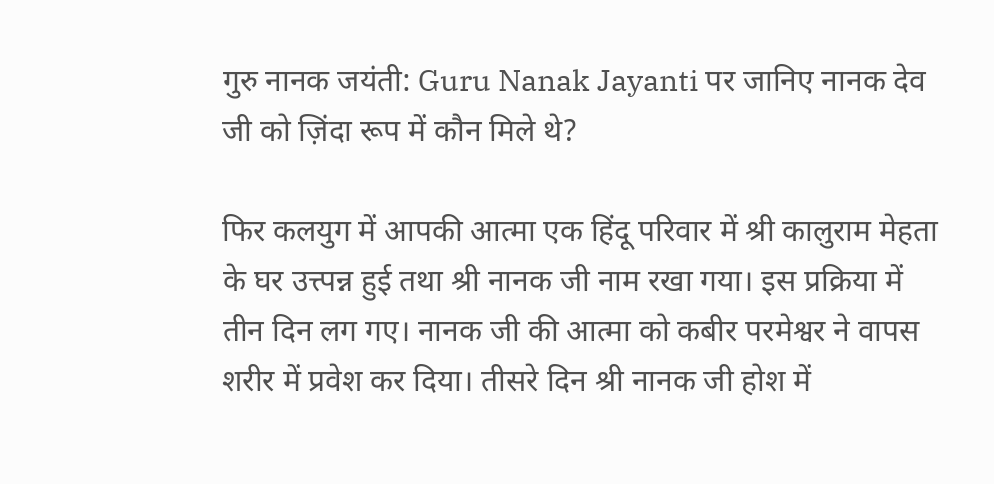गुरु नानक जयंती: Guru Nanak Jayanti पर जानिए नानक देव जी को ज़िंदा रूप में कौन मिले थे?

फिर कलयुग में आपकी आत्मा एक हिंदू परिवार में श्री कालुराम मेहता के घर उत्त्पन्न हुई तथा श्री नानक जी नाम रखा गया। इस प्रक्रिया में तीन दिन लग गए। नानक जी की आत्मा को कबीर परमेश्वर ने वापस शरीर में प्रवेश कर दिया। तीसरे दिन श्री नानक जी होश में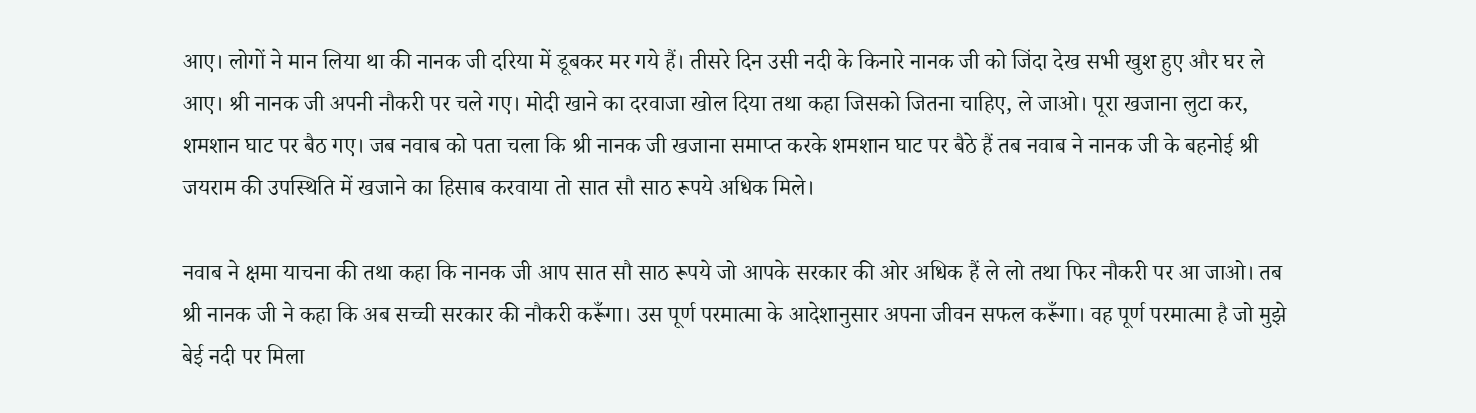आए। लोगों ने मान लिया था की नानक जी दरिया में डूबकर मर गये हैं। तीसरे दिन उसी नदी के किनारे नानक जी को जिंदा देख सभी खुश हुए और घर ले आए। श्री नानक जी अपनी नौकरी पर चले गए। मोदी खाने का दरवाजा खोल दिया तथा कहा जिसको जितना चाहिए, ले जाओ। पूरा खजाना लुटा कर, शमशान घाट पर बैठ गए। जब नवाब को पता चला कि श्री नानक जी खजाना समाप्त करके शमशान घाट पर बैठे हैं तब नवाब ने नानक जी के बहनोई श्री जयराम की उपस्थिति में खजाने का हिसाब करवाया तो सात सौ साठ रूपये अधिक मिले।

नवाब ने क्षमा याचना की तथा कहा कि नानक जी आप सात सौ साठ रूपये जो आपके सरकार की ओर अधिक हैं ले लो तथा फिर नौकरी पर आ जाओ। तब श्री नानक जी ने कहा कि अब सच्ची सरकार की नौकरी करूँगा। उस पूर्ण परमात्मा के आदेशानुसार अपना जीवन सफल करूँगा। वह पूर्ण परमात्मा है जो मुझे बेई नदी पर मिला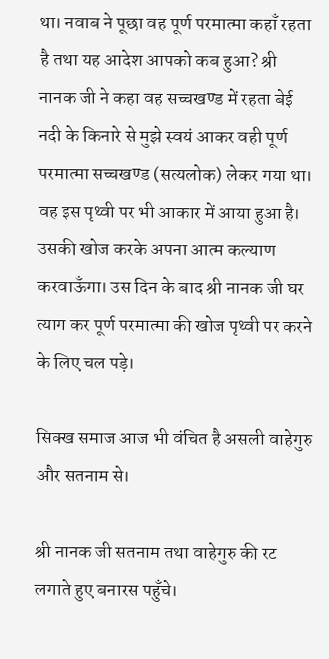था। नवाब ने पूछा वह पूर्ण परमात्मा कहाँ रहता है तथा यह आदेश आपको कब हुआ? श्री नानक जी ने कहा वह सच्चखण्ड में रहता बेई नदी के किनारे से मुझे स्वयं आकर वही पूर्ण परमात्मा सच्चखण्ड (सत्यलोक) लेकर गया था। वह इस पृथ्वी पर भी आकार में आया हुआ है। उसकी खोज करके अपना आत्म कल्याण करवाऊँगा। उस दिन के बाद श्री नानक जी घर त्याग कर पूर्ण परमात्मा की खोज पृथ्वी पर करने के लिए चल पड़े।

सिक्ख समाज आज भी वंचित है असली वाहेगुरु और सतनाम से।

श्री नानक जी सतनाम तथा वाहेगुरु की रट लगाते हुए बनारस पहुँचे।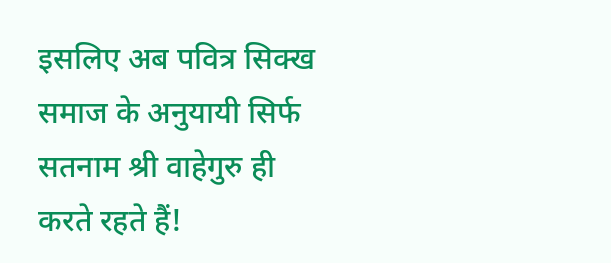इसलिए अब पवित्र सिक्ख समाज के अनुयायी सिर्फ सतनाम श्री वाहेगुरु ही करते रहते हैं!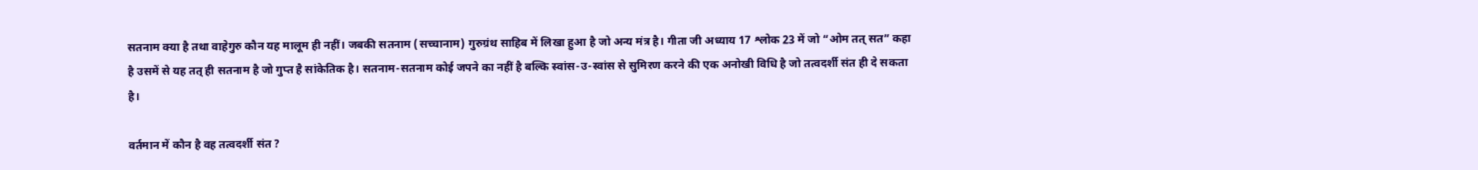सतनाम क्या है तथा वाहेगुरु कौन यह मालूम ही नहीं। जबकी सतनाम (सच्चानाम) गुरुग्रंथ साहिब में लिखा हुआ है जो अन्य मंत्र है। गीता जी अध्याय 17 श्लोक 23 में जो “ओम तत् सत” कहा है उसमें से यह तत् ही सतनाम है जो गुप्त है सांकेतिक है। सतनाम-सतनाम कोई जपने का नहीं है बल्कि स्वांस-उ-स्वांस से सुमिरण करने की एक अनोखी विधि है जो तत्वदर्शी संत ही दे सकता है।

वर्तमान में कौन है वह तत्वदर्शी संत ?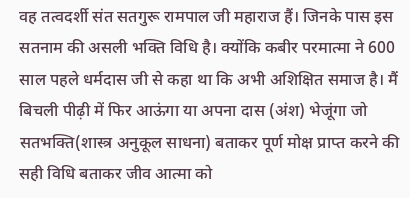वह तत्वदर्शी संत सतगुरू रामपाल जी महाराज हैं। जिनके पास इस सतनाम की असली भक्ति विधि है। क्योंकि कबीर परमात्मा ने 600 साल पहले धर्मदास जी से कहा था कि अभी अशिक्षित समाज है। मैं बिचली पीढ़ी में फिर आऊंगा या अपना दास (अंश) भेजूंगा जो सतभक्ति(शास्त्र अनुकूल साधना) बताकर पूर्ण मोक्ष प्राप्त करने की सही विधि बताकर जीव आत्मा को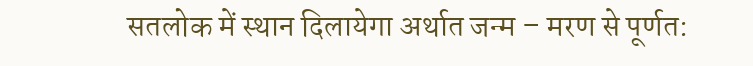सतलोक में स्थान दिलायेगा अर्थात जन्म – मरण से पूर्णत: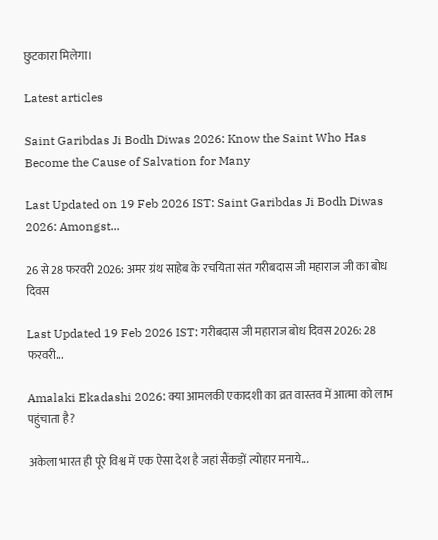छुटकारा मिलेगा।

Latest articles

Saint Garibdas Ji Bodh Diwas 2026: Know the Saint Who Has Become the Cause of Salvation for Many

Last Updated on 19 Feb 2026 IST: Saint Garibdas Ji Bodh Diwas 2026: Amongst...

26 से 28 फरवरी 2026: अमर ग्रंथ साहेब के रचयिता संत गरीबदास जी महाराज जी का बोध दिवस

Last Updated 19 Feb 2026 IST: गरीबदास जी महाराज बोध दिवस 2026: 28 फरवरी...

Amalaki Ekadashi 2026: क्या आमलकी एकादशी का व्रत वास्तव में आत्मा को लाभ पहुंचाता है?

अकेला भारत ही पूरे विश्व में एक ऐसा देश है जहां सैंकड़ों त्योहार मनाये...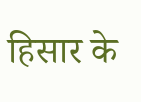हिसार के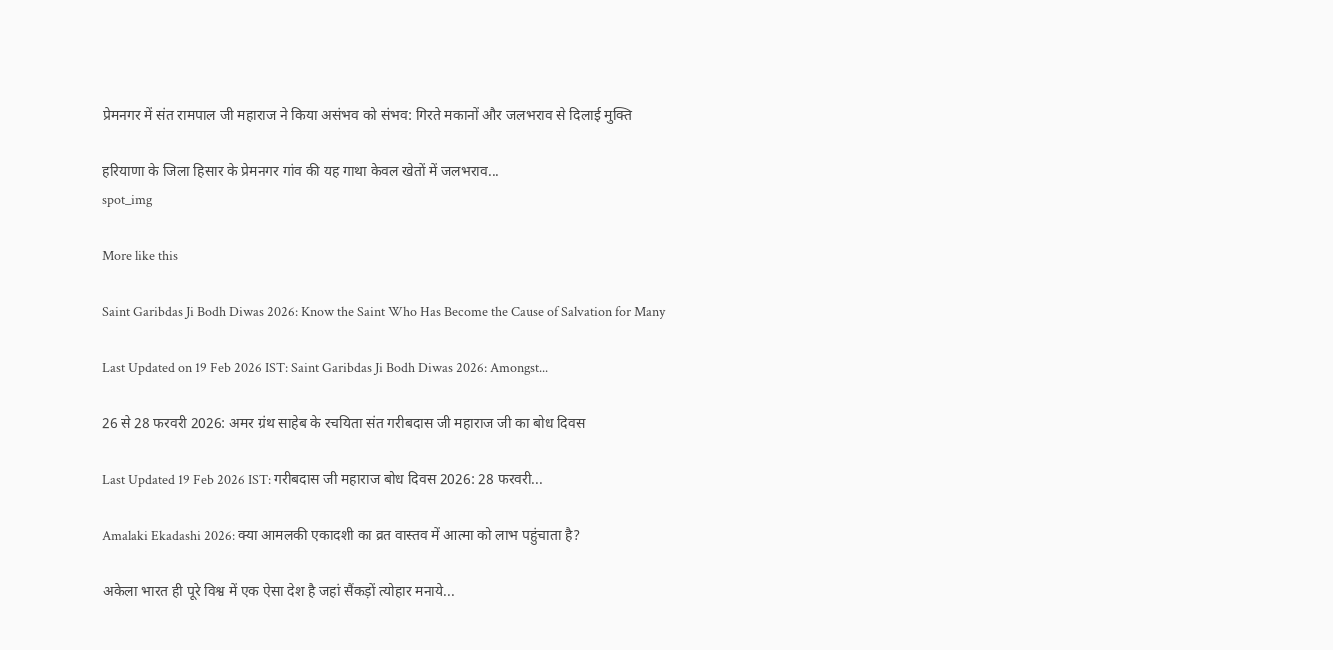प्रेमनगर में संत रामपाल जी महाराज ने किया असंभव को संभव: गिरते मकानों और जलभराव से दिलाई मुक्ति

हरियाणा के जिला हिसार के प्रेमनगर गांव की यह गाथा केवल खेतों में जलभराव...
spot_img

More like this

Saint Garibdas Ji Bodh Diwas 2026: Know the Saint Who Has Become the Cause of Salvation for Many

Last Updated on 19 Feb 2026 IST: Saint Garibdas Ji Bodh Diwas 2026: Amongst...

26 से 28 फरवरी 2026: अमर ग्रंथ साहेब के रचयिता संत गरीबदास जी महाराज जी का बोध दिवस

Last Updated 19 Feb 2026 IST: गरीबदास जी महाराज बोध दिवस 2026: 28 फरवरी...

Amalaki Ekadashi 2026: क्या आमलकी एकादशी का व्रत वास्तव में आत्मा को लाभ पहुंचाता है?

अकेला भारत ही पूरे विश्व में एक ऐसा देश है जहां सैंकड़ों त्योहार मनाये...